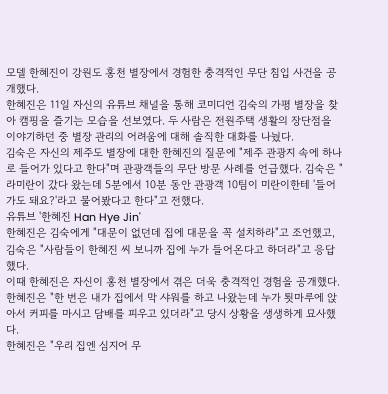모델 한혜진이 강원도 홍천 별장에서 경험한 충격적인 무단 침입 사건을 공개했다.
한혜진은 11일 자신의 유튜브 채널을 통해 코미디언 김숙의 가평 별장을 찾아 캠핑을 즐기는 모습을 선보였다. 두 사람은 전원주택 생활의 장단점을 이야기하던 중 별장 관리의 어려움에 대해 솔직한 대화를 나눴다.
김숙은 자신의 제주도 별장에 대한 한혜진의 질문에 "제주 관광지 속에 하나로 들어가 있다고 한다"며 관광객들의 무단 방문 사례를 언급했다. 김숙은 "라미란이 갔다 왔는데 5분에서 10분 동안 관광객 10팀이 미란이한테 '들어가도 돼요?'라고 물어봤다고 한다"고 전했다.
유튜브 '한혜진 Han Hye Jin'
한혜진은 김숙에게 "대문이 없던데 집에 대문을 꼭 설치하라"고 조언했고, 김숙은 "사람들이 한혜진 씨 보니까 집에 누가 들어온다고 하더라"고 응답했다.
이때 한혜진은 자신이 홍천 별장에서 겪은 더욱 충격적인 경험을 공개했다. 한혜진은 "한 번은 내가 집에서 막 샤워를 하고 나왔는데 누가 툇마루에 앉아서 커피를 마시고 담배를 피우고 있더라"고 당시 상황을 생생하게 묘사했다.
한혜진은 "우리 집엔 심지어 무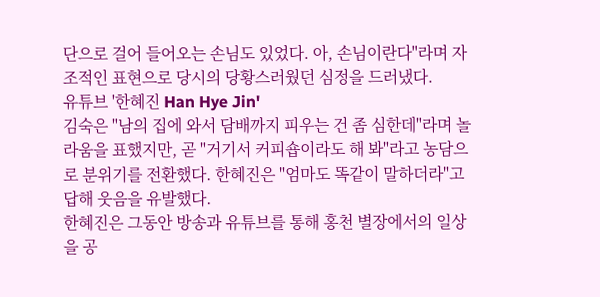단으로 걸어 들어오는 손님도 있었다. 아, 손님이란다"라며 자조적인 표현으로 당시의 당황스러웠던 심정을 드러냈다.
유튜브 '한혜진 Han Hye Jin'
김숙은 "남의 집에 와서 담배까지 피우는 건 좀 심한데"라며 놀라움을 표했지만, 곧 "거기서 커피숍이라도 해 봐"라고 농담으로 분위기를 전환했다. 한혜진은 "엄마도 똑같이 말하더라"고 답해 웃음을 유발했다.
한혜진은 그동안 방송과 유튜브를 통해 홍천 별장에서의 일상을 공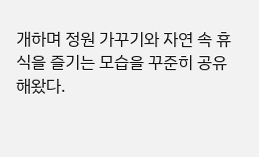개하며 정원 가꾸기와 자연 속 휴식을 즐기는 모습을 꾸준히 공유해왔다.